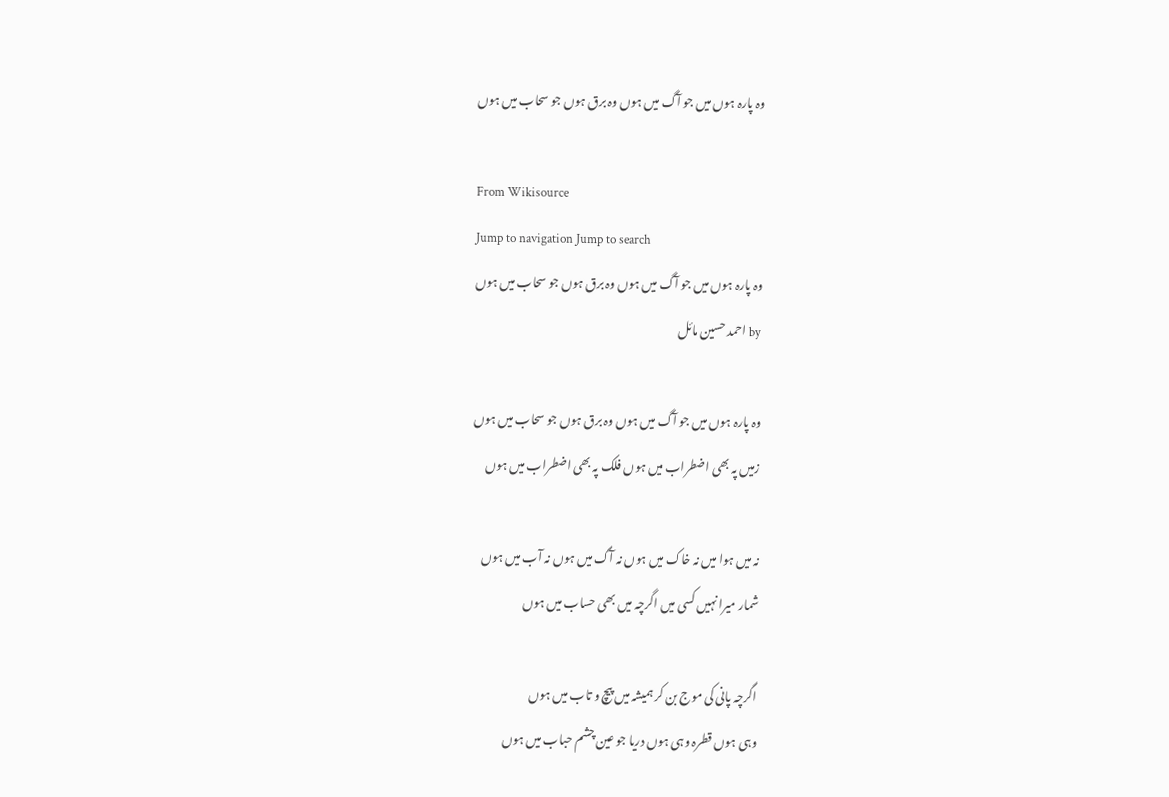وہ پارہ ہوں میں جو آگ میں ہوں وہ برق ہوں جو سحاب میں ہوں

From Wikisource
Jump to navigation Jump to search
وہ پارہ ہوں میں جو آگ میں ہوں وہ برق ہوں جو سحاب میں ہوں
by احمد حسین مائل

وہ پارہ ہوں میں جو آگ میں ہوں وہ برق ہوں جو سحاب میں ہوں
زمیں پہ بھی اضطراب میں ہوں فلک پہ بھی اضطراب میں ہوں

نہ میں ہوا میں نہ خاک میں ہوں نہ آگ میں ہوں نہ آب میں ہوں
شمار میرا نہیں کسی میں اگرچہ میں بھی حساب میں ہوں

اگرچہ پانی کی موج بن کر ہمیشہ میں پیچ و تاب میں ہوں
وہی ہوں قطرہ وہی ہوں دریا جو عین چشم حباب میں ہوں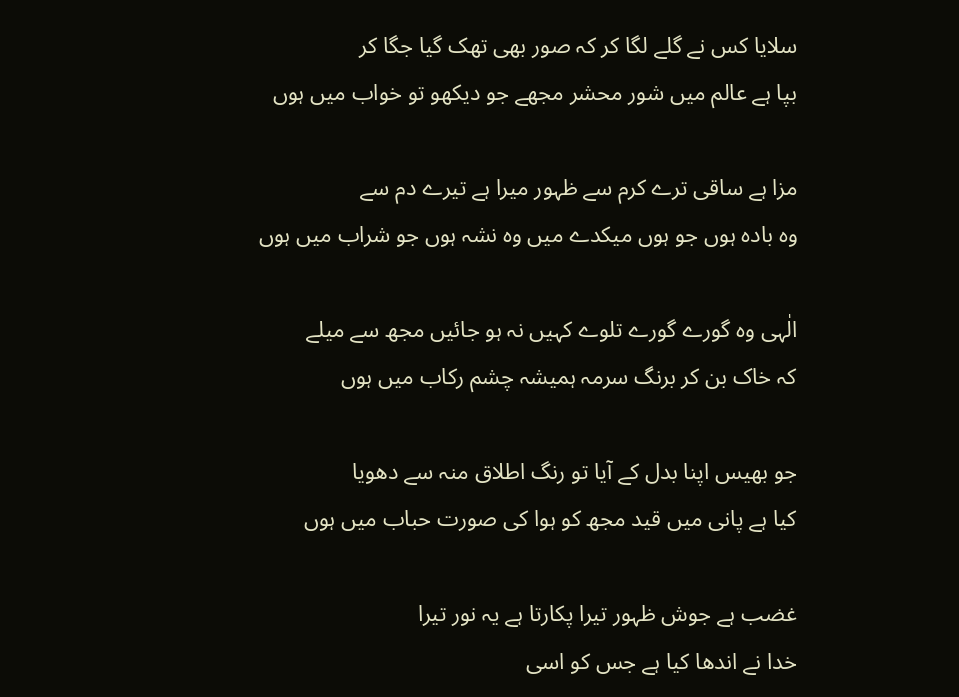سلایا کس نے گلے لگا کر کہ صور بھی تھک گیا جگا کر
بپا ہے عالم میں شور محشر مجھے جو دیکھو تو خواب میں ہوں

مزا ہے ساقی ترے کرم سے ظہور میرا ہے تیرے دم سے
وہ بادہ ہوں جو ہوں میکدے میں وہ نشہ ہوں جو شراب میں ہوں

الٰہی وہ گورے گورے تلوے کہیں نہ ہو جائیں مجھ سے میلے
کہ خاک بن کر برنگ سرمہ ہمیشہ چشم رکاب میں ہوں

جو بھیس اپنا بدل کے آیا تو رنگ اطلاق منہ سے دھویا
کیا ہے پانی میں قید مجھ کو ہوا کی صورت حباب میں ہوں

غضب ہے جوش ظہور تیرا پکارتا ہے یہ نور تیرا
خدا نے اندھا کیا ہے جس کو اسی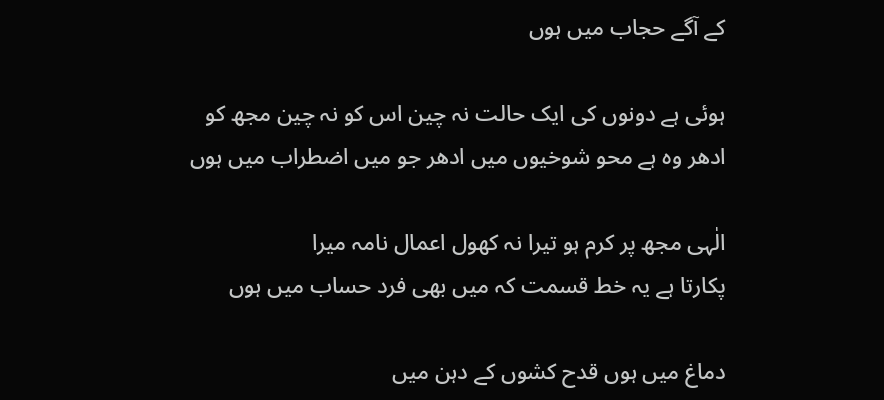کے آگے حجاب میں ہوں

ہوئی ہے دونوں کی ایک حالت نہ چین اس کو نہ چین مجھ کو
ادھر وہ ہے محو شوخیوں میں ادھر جو میں اضطراب میں ہوں

الٰہی مجھ پر کرم ہو تیرا نہ کھول اعمال نامہ میرا
پکارتا ہے یہ خط قسمت کہ میں بھی فرد حساب میں ہوں

دماغ میں ہوں قدح کشوں کے دہن میں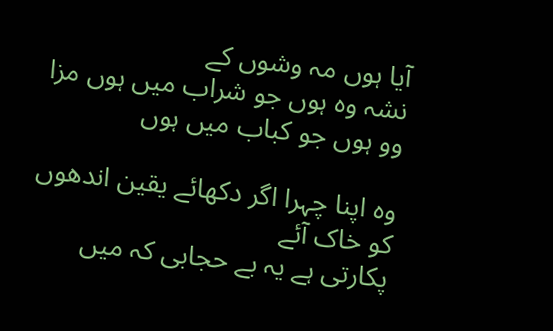آیا ہوں مہ وشوں کے
نشہ وہ ہوں جو شراب میں ہوں مزا وو ہوں جو کباب میں ہوں

وہ اپنا چہرا اگر دکھائے یقین اندھوں کو خاک آئے
پکارتی ہے یہ بے حجابی کہ میں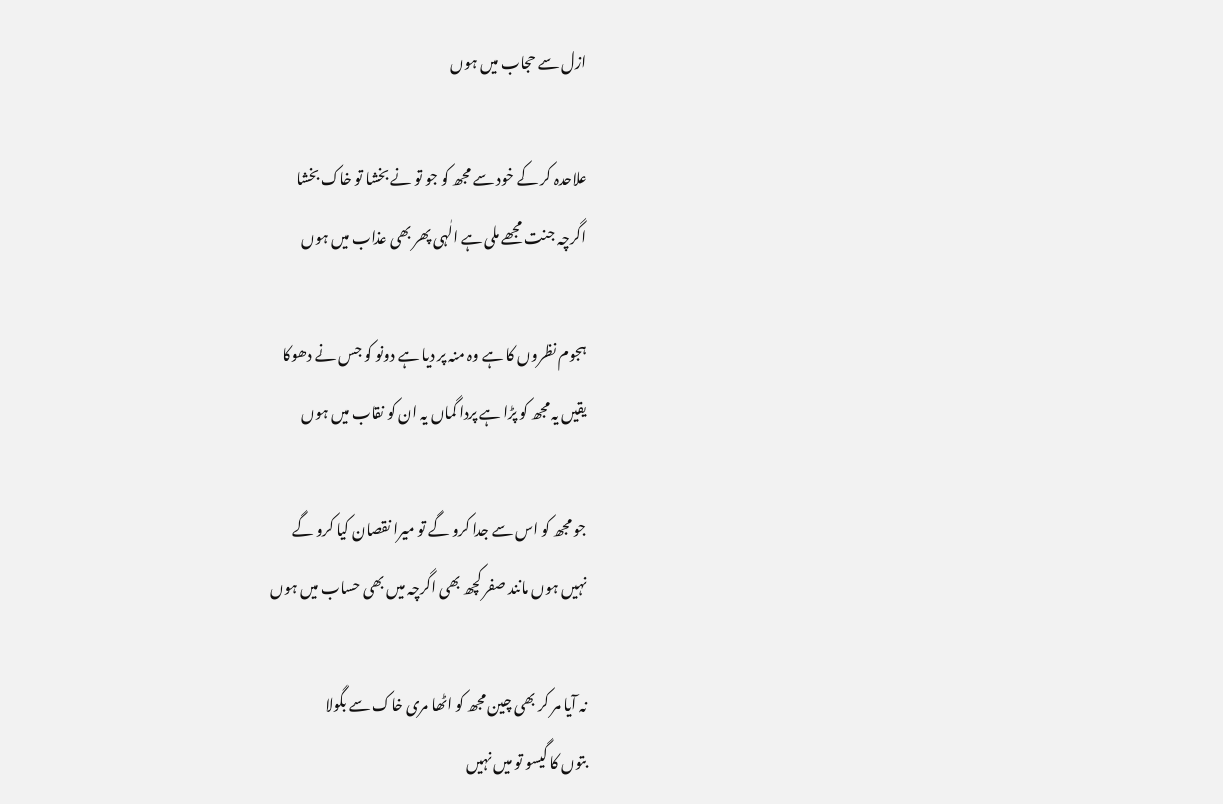ازل سے حجاب میں ہوں

علاحدہ کر کے خود سے مجھ کو جو تو نے بخشا تو خاک بخشا
اگرچہ جنت مجھے ملی ہے الٰہی پھر بھی عذاب میں ہوں

ہجوم نظروں کا ہے وہ منہ پر دیا ہے دونو کو جس نے دھوکا
یقیں یہ مجھ کو پڑا ہے پردا گماں یہ ان کو نقاب میں ہوں

جو مجھ کو اس سے جدا کرو گے تو میرا نقصان کیا کرو گے
نہیں ہوں مانند صفر کچھ بھی اگرچہ میں بھی حساب میں ہوں

نہ آیا مر کر بھی چین مجھ کو اٹھا مری خاک سے بگولا
بتوں کا گیسو تو میں نہیں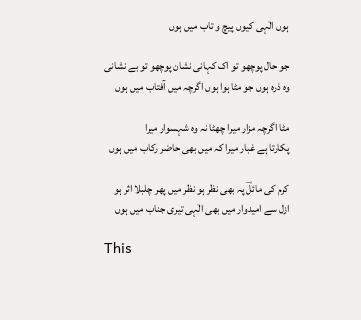ہوں الٰہی کیوں پیچ و تاب میں ہوں

جو حال پوچھو تو اک کہانی نشان پوچھو تو بے نشانی
وہ ذرہ ہوں جو مٹا ہوا ہوں اگرچہ میں آفتاب میں ہوں

مٹا اگرچہ مزار میرا چھٹا نہ وہ شہسوار میرا
پکارتا ہے غبار میرا کہ میں بھی حاضر رکاب میں ہوں

کرم کی مائلؔ پہ بھی نظر ہو نظر میں پھر چلبلا اثر ہو
ازل سے امیدوار میں بھی الٰہی تیری جناب میں ہوں

This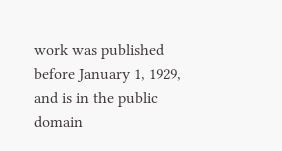work was published before January 1, 1929, and is in the public domain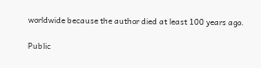worldwide because the author died at least 100 years ago.

Public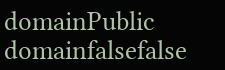domainPublic domainfalsefalse